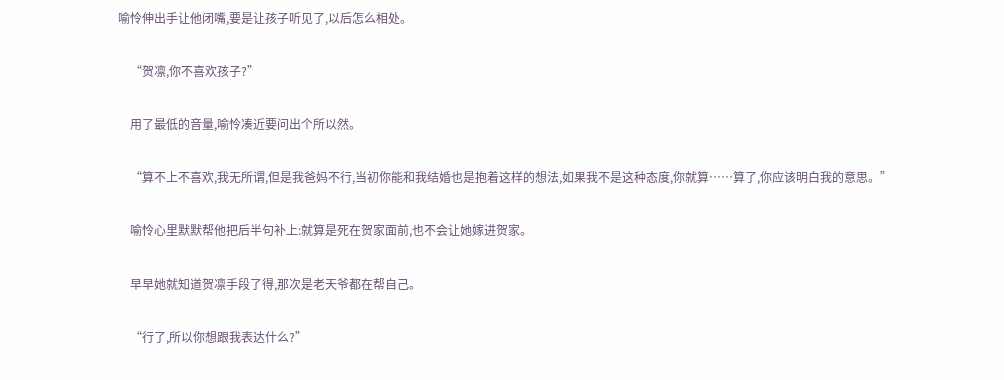喻怜伸出手让他闭嘴,要是让孩子听见了,以后怎么相处。

    “贺凛,你不喜欢孩子?”

    用了最低的音量,喻怜凑近要问出个所以然。

    “算不上不喜欢,我无所谓,但是我爸妈不行,当初你能和我结婚也是抱着这样的想法,如果我不是这种态度,你就算……算了,你应该明白我的意思。”

    喻怜心里默默帮他把后半句补上:就算是死在贺家面前,也不会让她嫁进贺家。

    早早她就知道贺凛手段了得,那次是老天爷都在帮自己。

    “行了,所以你想跟我表达什么?”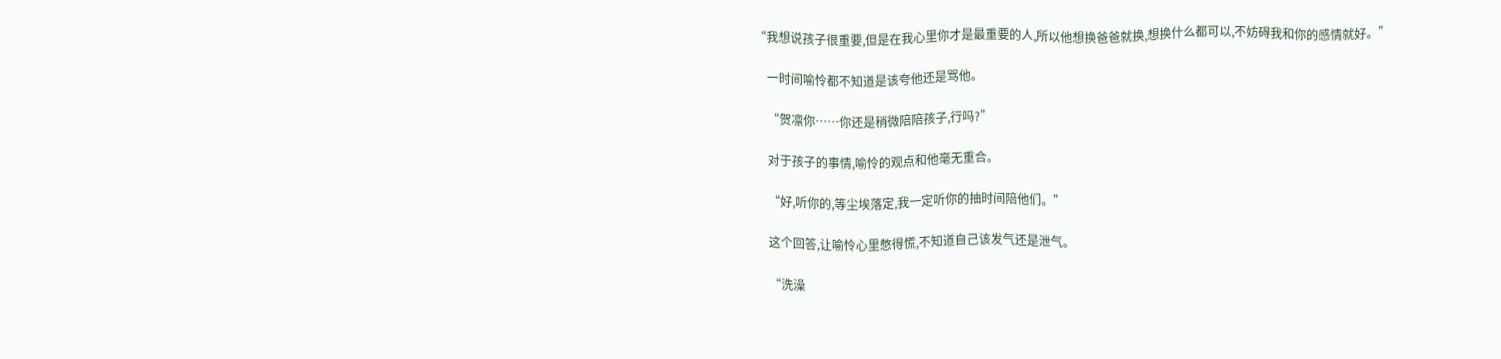“我想说孩子很重要,但是在我心里你才是最重要的人,所以他想换爸爸就换,想换什么都可以,不妨碍我和你的感情就好。”

    一时间喻怜都不知道是该夸他还是骂他。

    “贺凛你……你还是稍微陪陪孩子,行吗?”

    对于孩子的事情,喻怜的观点和他毫无重合。

    “好,听你的,等尘埃落定,我一定听你的抽时间陪他们。”

    这个回答,让喻怜心里憋得慌,不知道自己该发气还是泄气。

    “洗澡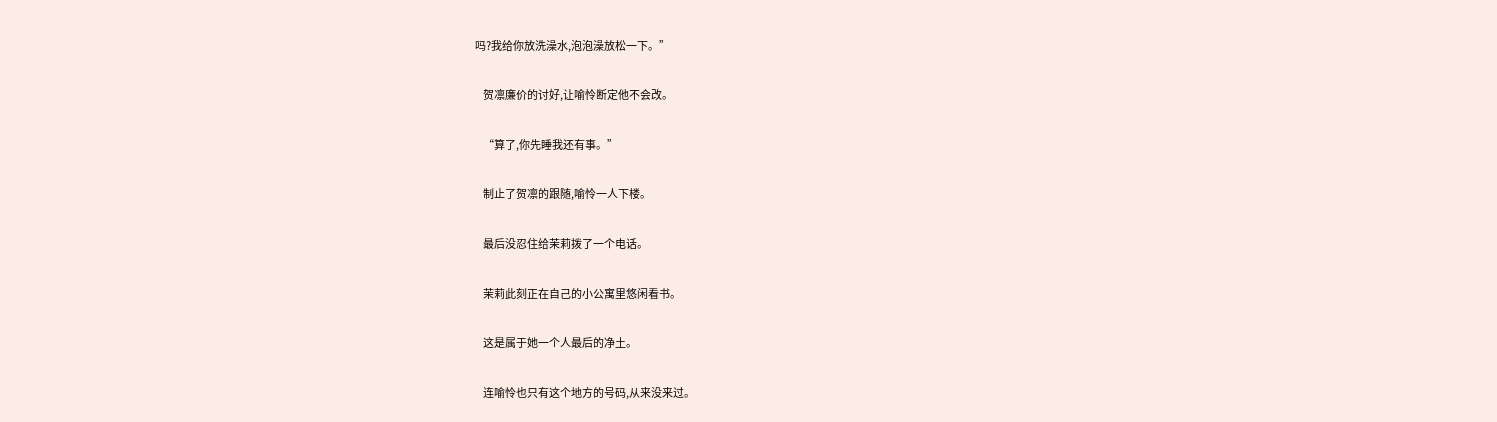吗?我给你放洗澡水,泡泡澡放松一下。”

    贺凛廉价的讨好,让喻怜断定他不会改。

    “算了,你先睡我还有事。”

    制止了贺凛的跟随,喻怜一人下楼。

    最后没忍住给茉莉拨了一个电话。

    茉莉此刻正在自己的小公寓里悠闲看书。

    这是属于她一个人最后的净土。

    连喻怜也只有这个地方的号码,从来没来过。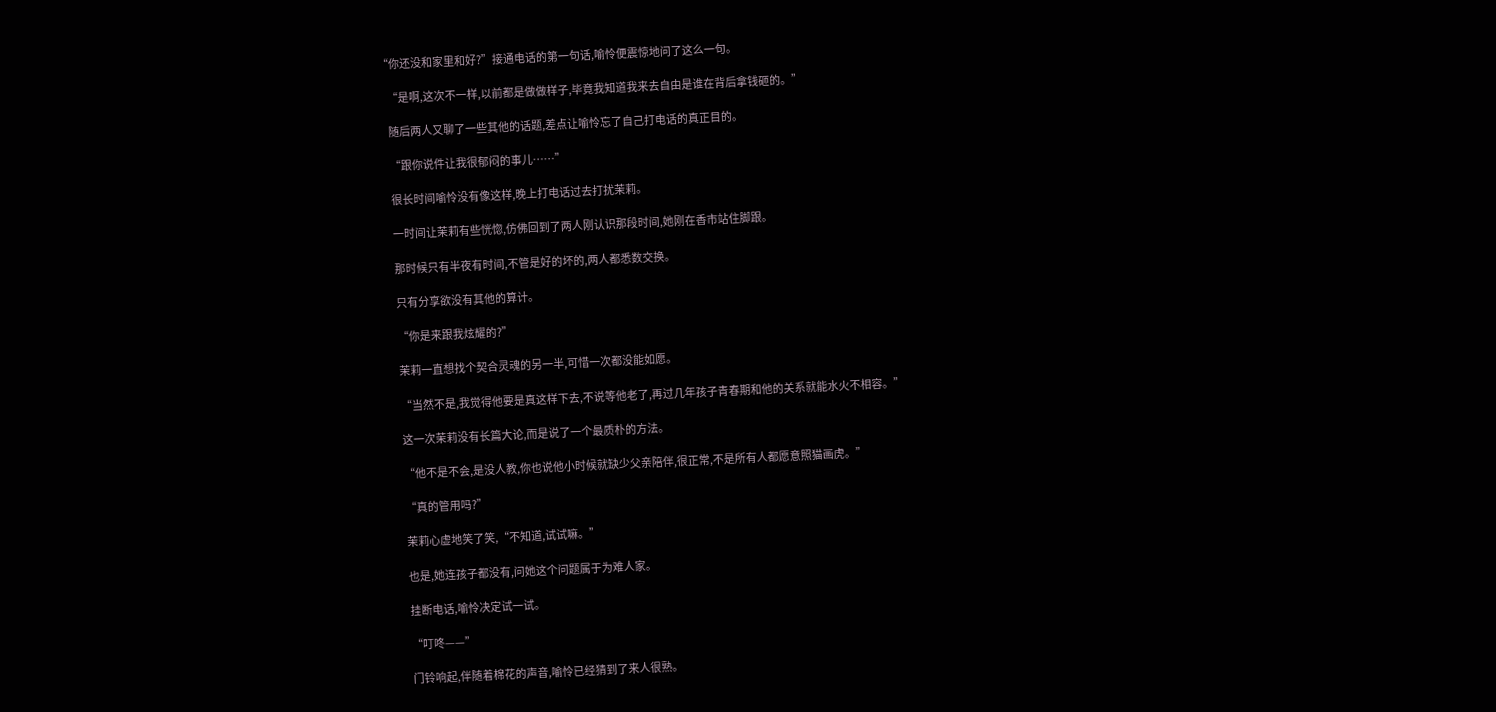“你还没和家里和好?”接通电话的第一句话,喻怜便震惊地问了这么一句。

    “是啊,这次不一样,以前都是做做样子,毕竟我知道我来去自由是谁在背后拿钱砸的。”

    随后两人又聊了一些其他的话题,差点让喻怜忘了自己打电话的真正目的。

    “跟你说件让我很郁闷的事儿……”

    很长时间喻怜没有像这样,晚上打电话过去打扰茉莉。

    一时间让茉莉有些恍惚,仿佛回到了两人刚认识那段时间,她刚在香市站住脚跟。

    那时候只有半夜有时间,不管是好的坏的,两人都悉数交换。

    只有分享欲没有其他的算计。

    “你是来跟我炫耀的?”

    茉莉一直想找个契合灵魂的另一半,可惜一次都没能如愿。

    “当然不是,我觉得他要是真这样下去,不说等他老了,再过几年孩子青春期和他的关系就能水火不相容。”

    这一次茉莉没有长篇大论,而是说了一个最质朴的方法。

    “他不是不会,是没人教,你也说他小时候就缺少父亲陪伴,很正常,不是所有人都愿意照猫画虎。”

    “真的管用吗?”

    茉莉心虚地笑了笑,“不知道,试试嘛。”

    也是,她连孩子都没有,问她这个问题属于为难人家。

    挂断电话,喻怜决定试一试。

    “叮咚——”

    门铃响起,伴随着棉花的声音,喻怜已经猜到了来人很熟。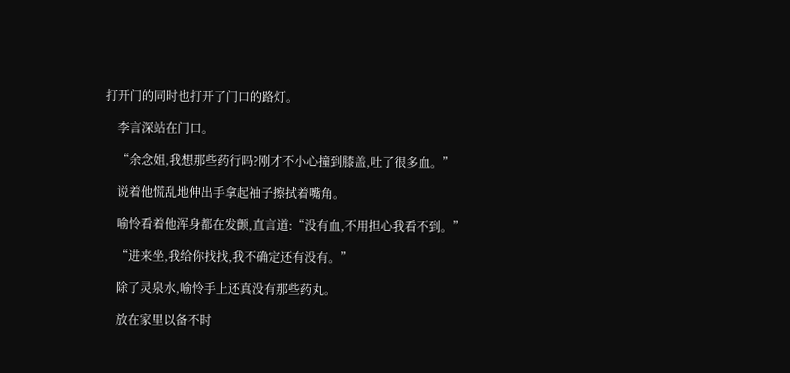打开门的同时也打开了门口的路灯。

    李言深站在门口。

    “余念姐,我想那些药行吗?刚才不小心撞到膝盖,吐了很多血。”

    说着他慌乱地伸出手拿起袖子擦拭着嘴角。

    喻怜看着他浑身都在发颤,直言道:“没有血,不用担心我看不到。”

    “进来坐,我给你找找,我不确定还有没有。”

    除了灵泉水,喻怜手上还真没有那些药丸。

    放在家里以备不时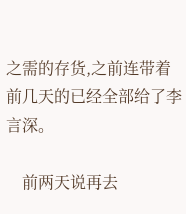之需的存货,之前连带着前几天的已经全部给了李言深。

    前两天说再去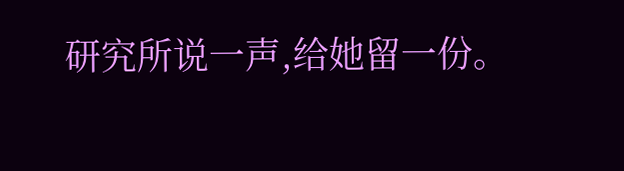研究所说一声,给她留一份。